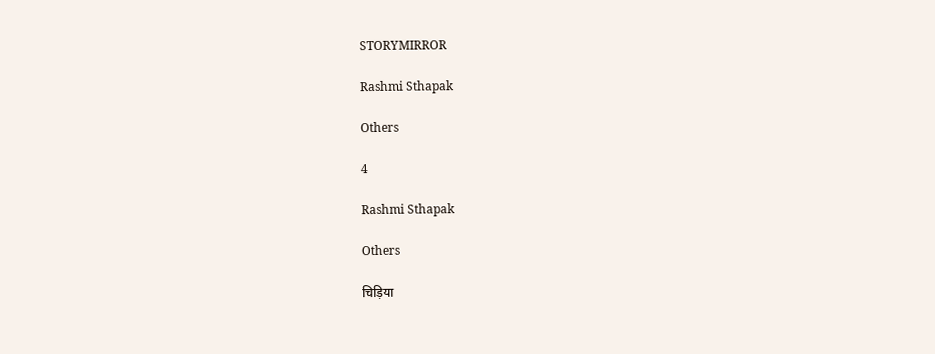STORYMIRROR

Rashmi Sthapak

Others

4

Rashmi Sthapak

Others

चिड़िया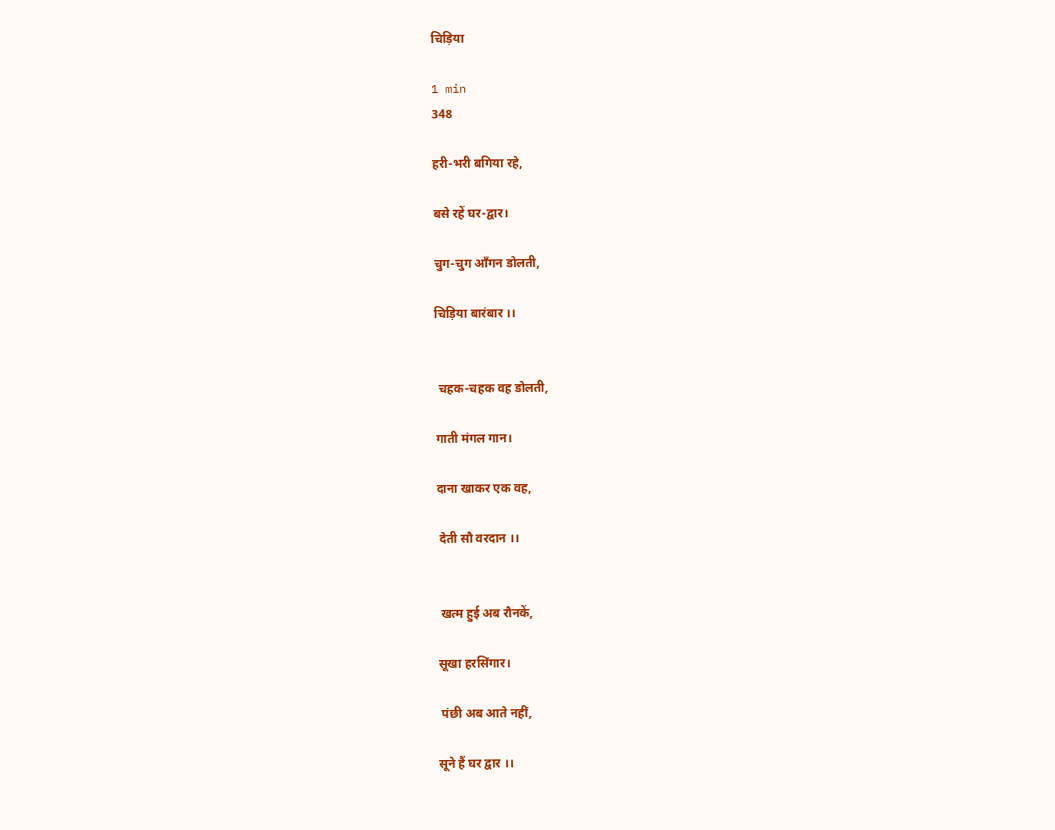चिड़िया

1 min
348

हरी-भरी बगिया रहे,

बसे रहें घर-द्वार।

चुग-चुग आँगन डोलती,

चिड़िया बारंबार ।।


 चहक-चहक वह डोलती,

गाती मंगल गान।

दाना खाकर एक वह,

 देती सौ वरदान ।।


 खत्म हुई अब रौनकें,

सूखा हरसिंगार।

 पंछी अब आते नहीं,

सूने हैं घर द्वार ।।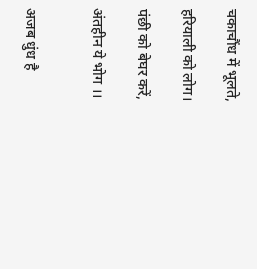चकाचौंध में भूलते,

हरियाली को लोग।

पंछी को बेघर करें,

अंतहीन ये भोग ।।


अजब धुंध है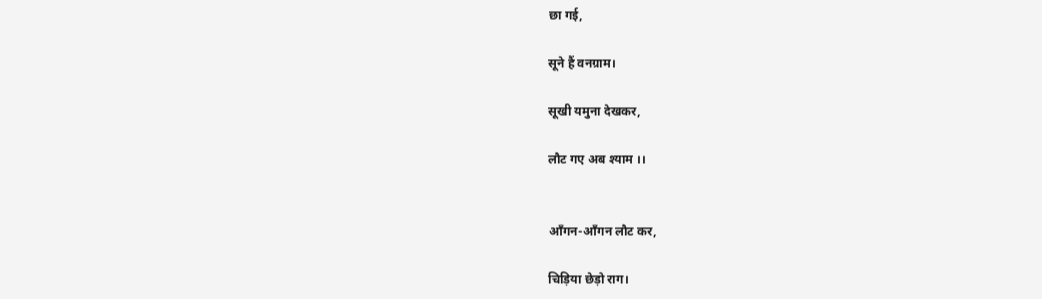छा गई,

सूने हैं वनग्राम।

सूखी यमुना देखकर,

लौट गए अब श्याम ।।


आँगन-आँगन लौट कर,

चिड़िया छेड़ो राग।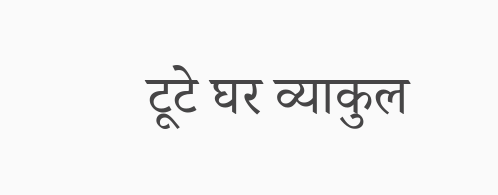टूटे घर व्याकुल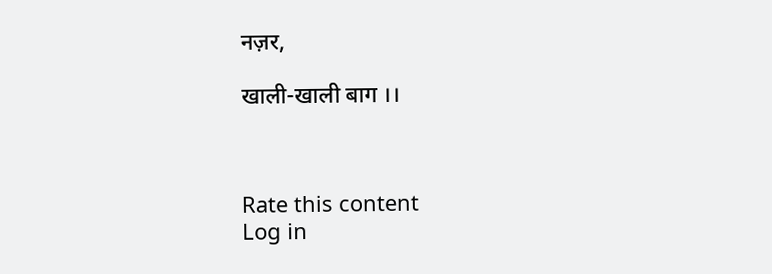नज़र,

खाली-खाली बाग ।।



Rate this content
Log in